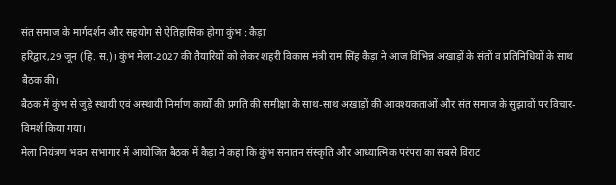संत समाज के मार्गदर्शन और सहयोग से ऐतिहासिक होगा कुंभ : कैड़ा
हरिद्वार,29 जून (हि. स.)। कुंभ मेला-2027 की तैयारियों को लेकर शहरी विकास मंत्री राम सिंह कैड़ा ने आज विभिन्न अखाड़ों के संतों व प्रतिनिधियों के साथ बैठक की।
बैठक में कुंभ से जुड़े स्थायी एवं अस्थायी निर्माण कार्यों की प्रगति की समीक्षा के साथ-साथ अखाड़ों की आवश्यकताओं और संत समाज के सुझावों पर विचार-विमर्श किया गया।
मेला नियंत्रण भवन सभागार में आयोजित बैठक में कैड़ा ने कहा कि कुंभ सनातन संस्कृति और आध्यात्मिक परंपरा का सबसे विराट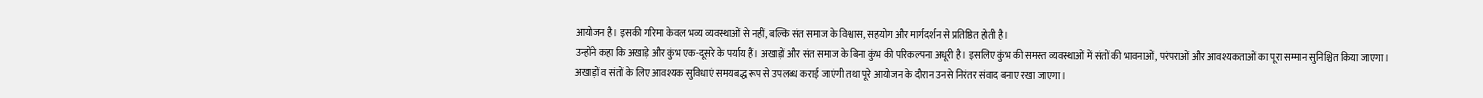आयोजन है। इसकी गरिमा केवल भव्य व्यवस्थाओं से नहीं, बल्कि संत समाज के विश्वास, सहयोग और मार्गदर्शन से प्रतिष्ठित होती है।
उन्होंने कहा कि अखाड़े और कुंभ एक-दूसरे के पर्याय हैं। अखाड़ों और संत समाज के बिना कुंभ की परिकल्पना अधूरी है। इसलिए कुंभ की समस्त व्यवस्थाओं में संतों की भावनाओं, परंपराओं और आवश्यकताओं का पूरा सम्मान सुनिश्चित किया जाएगा।
अखाड़ों व संतों के लिए आवश्यक सुविधाएं समयबद्ध रूप से उपलब्ध कराई जाएंगी तथा पूरे आयोजन के दौरान उनसे निरंतर संवाद बनाए रखा जाएगा।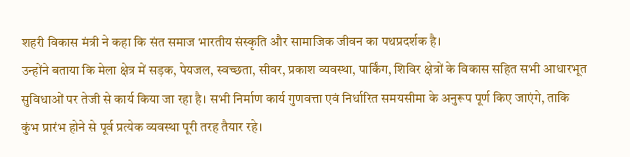शहरी विकास मंत्री ने कहा कि संत समाज भारतीय संस्कृति और सामाजिक जीवन का पथप्रदर्शक है।
उन्होंने बताया कि मेला क्षेत्र में सड़क, पेयजल, स्वच्छता, सीवर, प्रकाश व्यवस्था, पार्किंग, शिविर क्षेत्रों के विकास सहित सभी आधारभूत सुविधाओं पर तेजी से कार्य किया जा रहा है। सभी निर्माण कार्य गुणवत्ता एवं निर्धारित समयसीमा के अनुरूप पूर्ण किए जाएंगे, ताकि कुंभ प्रारंभ होने से पूर्व प्रत्येक व्यवस्था पूरी तरह तैयार रहे।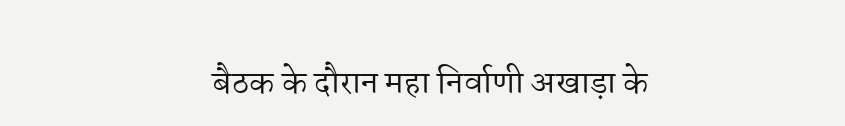बैठक के दौरान महा निर्वाणी अखाड़ा के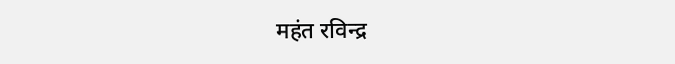महंत रविन्द्र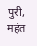पुरी, महंत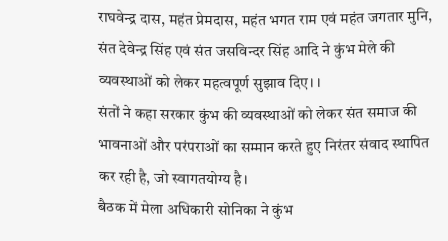राघवेन्द्र दास, महंत प्रेमदास, महंत भगत राम एवं महंत जगतार मुनि, संत देवेन्द्र सिंह एवं संत जसविन्दर सिंह आदि ने कुंभ मेले की व्यवस्थाओं को लेकर महत्वपूर्ण सुझाव दिए। ।
संतों ने कहा सरकार कुंभ की व्यवस्थाओं को लेकर संत समाज की भावनाओं और परंपराओं का सम्मान करते हुए निरंतर संवाद स्थापित कर रही है, जो स्वागतयोग्य है।
बैठक में मेला अधिकारी सोनिका ने कुंभ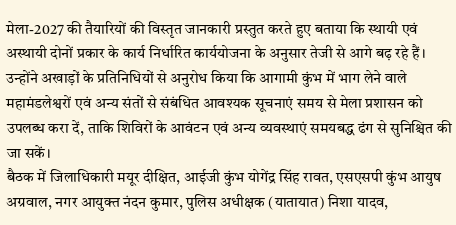मेला-2027 की तैयारियों की विस्तृत जानकारी प्रस्तुत करते हुए बताया कि स्थायी एवं अस्थायी दोनों प्रकार के कार्य निर्धारित कार्ययोजना के अनुसार तेजी से आगे बढ़ रहे हैं।
उन्होंने अखाड़ों के प्रतिनिधियों से अनुरोध किया कि आगामी कुंभ में भाग लेने वाले महामंडलेश्वरों एवं अन्य संतों से संबंधित आवश्यक सूचनाएं समय से मेला प्रशासन को उपलब्ध करा दें, ताकि शिविरों के आवंटन एवं अन्य व्यवस्थाएं समयबद्ध ढंग से सुनिश्चित की जा सकें।
बैठक में जिलाधिकारी मयूर दीक्षित, आईजी कुंभ योगेंद्र सिंह रावत, एसएसपी कुंभ आयुष अग्रवाल, नगर आयुक्त नंदन कुमार, पुलिस अधीक्षक (यातायात) निशा यादव,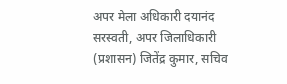अपर मेला अधिकारी दयानंद सरस्वती, अपर जिलाधिकारी (प्रशासन) जितेंद्र कुमार, सचिव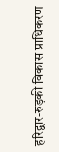हरिद्वार-रुड़की विकास प्राधिकरण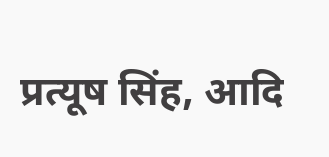प्रत्यूष सिंह, आदि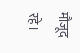मौजूद रहे।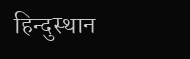हिन्दुस्थान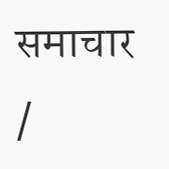समाचार /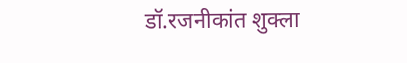डॉ.रजनीकांत शुक्ला